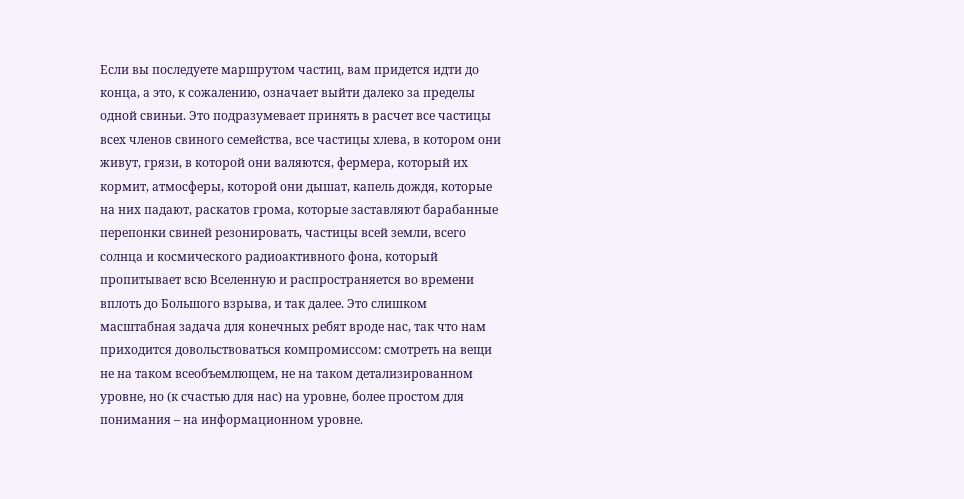Если вы последуете маршрутом частиц, вам придется идти до конца, а это, к сожалению, означает выйти далеко за пределы одной свиньи. Это подразумевает принять в расчет все частицы всех членов свиного семейства, все частицы хлева, в котором они живут, грязи, в которой они валяются, фермера, который их кормит, атмосферы, которой они дышат, капель дождя, которые на них падают, раскатов грома, которые заставляют барабанные перепонки свиней резонировать, частицы всей земли, всего солнца и космического радиоактивного фона, который пропитывает всю Вселенную и распространяется во времени вплоть до Большого взрыва, и так далее. Это слишком масштабная задача для конечных ребят вроде нас, так что нам приходится довольствоваться компромиссом: смотреть на вещи не на таком всеобъемлющем, не на таком детализированном уровне, но (к счастью для нас) на уровне, более простом для понимания – на информационном уровне.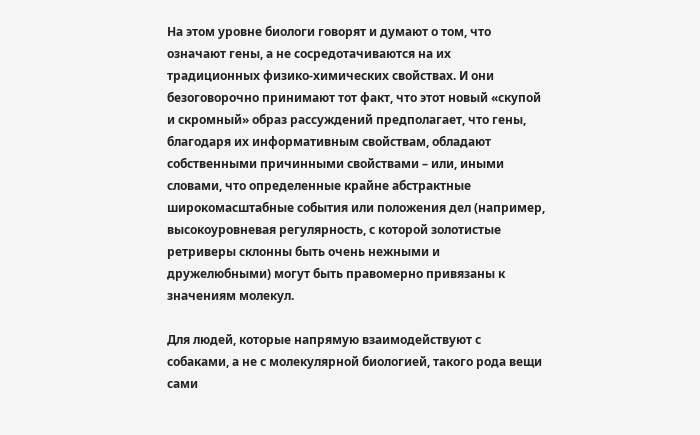На этом уровне биологи говорят и думают о том, что означают гены, а не сосредотачиваются на их традиционных физико-химических свойствах. И они безоговорочно принимают тот факт, что этот новый «скупой и скромный» образ рассуждений предполагает, что гены, благодаря их информативным свойствам, обладают собственными причинными свойствами – или, иными словами, что определенные крайне абстрактные широкомасштабные события или положения дел (например, высокоуровневая регулярность, с которой золотистые ретриверы склонны быть очень нежными и дружелюбными) могут быть правомерно привязаны к значениям молекул.

Для людей, которые напрямую взаимодействуют с собаками, а не с молекулярной биологией, такого рода вещи сами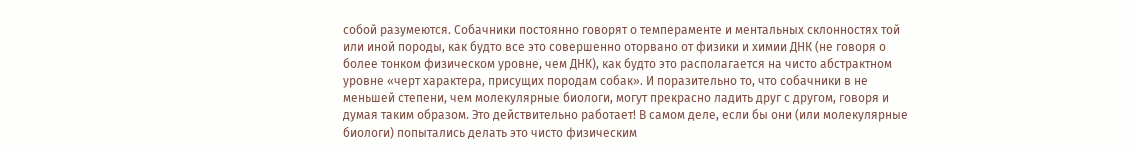собой разумеются. Собачники постоянно говорят о темпераменте и ментальных склонностях той или иной породы, как будто все это совершенно оторвано от физики и химии ДНК (не говоря о более тонком физическом уровне, чем ДНК), как будто это располагается на чисто абстрактном уровне «черт характера, присущих породам собак». И поразительно то, что собачники в не меньшей степени, чем молекулярные биологи, могут прекрасно ладить друг с другом, говоря и думая таким образом. Это действительно работает! В самом деле, если бы они (или молекулярные биологи) попытались делать это чисто физическим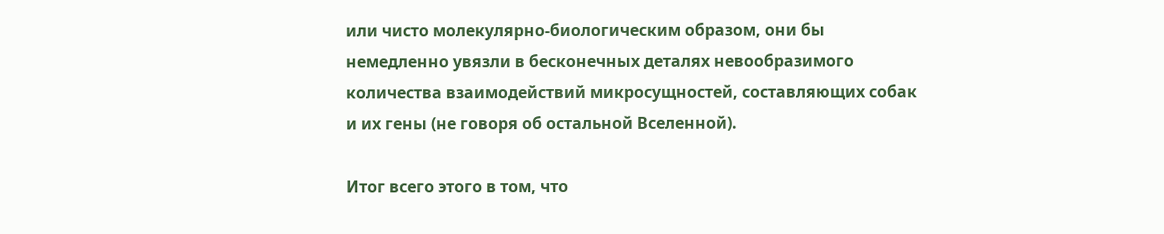или чисто молекулярно-биологическим образом, они бы немедленно увязли в бесконечных деталях невообразимого количества взаимодействий микросущностей, составляющих собак и их гены (не говоря об остальной Вселенной).

Итог всего этого в том, что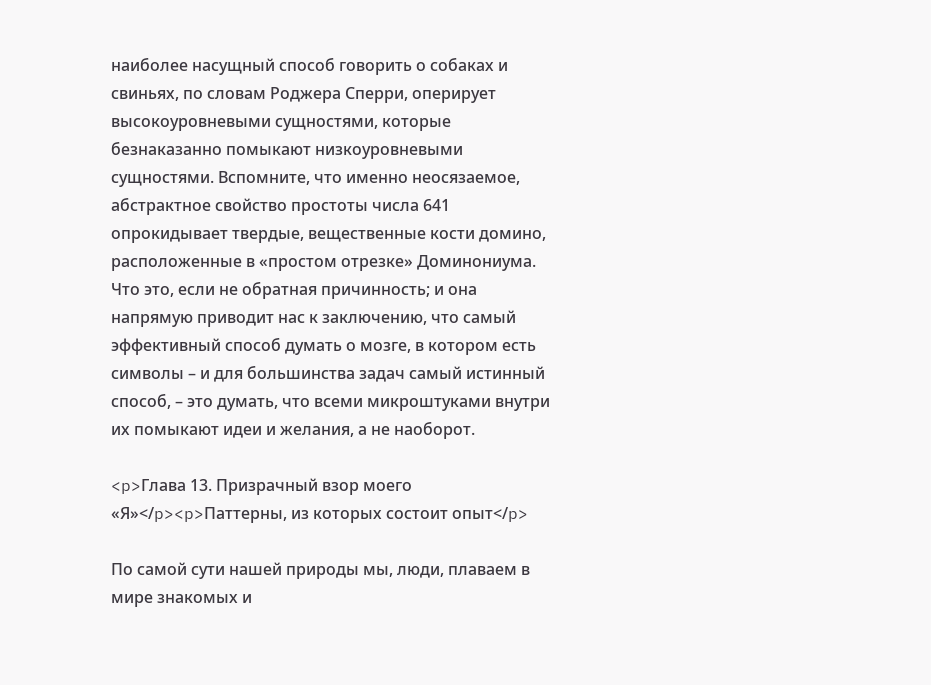наиболее насущный способ говорить о собаках и свиньях, по словам Роджера Сперри, оперирует высокоуровневыми сущностями, которые безнаказанно помыкают низкоуровневыми сущностями. Вспомните, что именно неосязаемое, абстрактное свойство простоты числа 641 опрокидывает твердые, вещественные кости домино, расположенные в «простом отрезке» Доминониума. Что это, если не обратная причинность; и она напрямую приводит нас к заключению, что самый эффективный способ думать о мозге, в котором есть символы – и для большинства задач самый истинный способ, – это думать, что всеми микроштуками внутри их помыкают идеи и желания, а не наоборот.

<p>Глава 13. Призрачный взор моего «Я»</p><p>Паттерны, из которых состоит опыт</p>

По самой сути нашей природы мы, люди, плаваем в мире знакомых и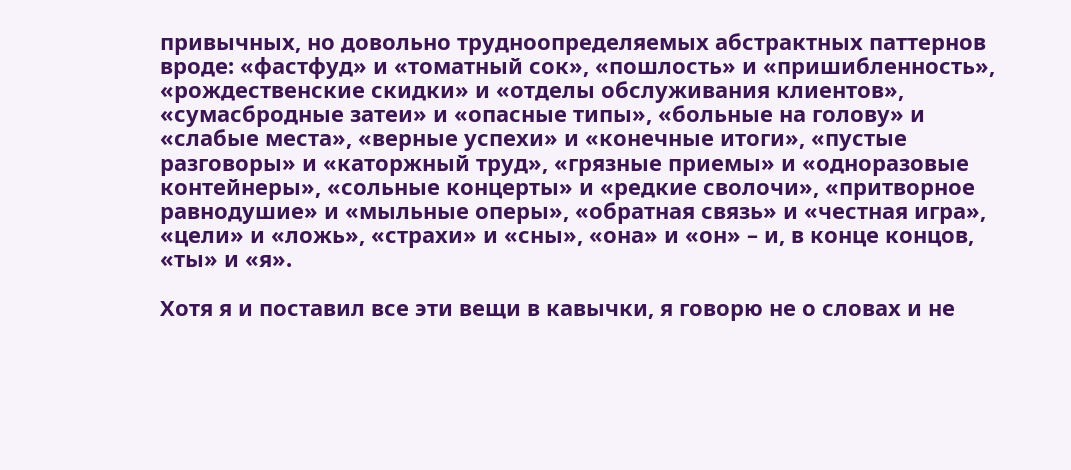привычных, но довольно трудноопределяемых абстрактных паттернов вроде: «фастфуд» и «томатный сок», «пошлость» и «пришибленность», «рождественские скидки» и «отделы обслуживания клиентов», «сумасбродные затеи» и «опасные типы», «больные на голову» и «слабые места», «верные успехи» и «конечные итоги», «пустые разговоры» и «каторжный труд», «грязные приемы» и «одноразовые контейнеры», «сольные концерты» и «редкие сволочи», «притворное равнодушие» и «мыльные оперы», «обратная связь» и «честная игра», «цели» и «ложь», «страхи» и «сны», «она» и «он» – и, в конце концов, «ты» и «я».

Хотя я и поставил все эти вещи в кавычки, я говорю не о словах и не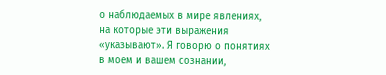о наблюдаемых в мире явлениях, на которые эти выражения «указывают». Я говорю о понятиях в моем и вашем сознании,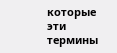которые эти термины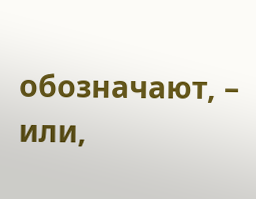обозначают, – или,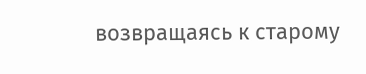возвращаясь к старому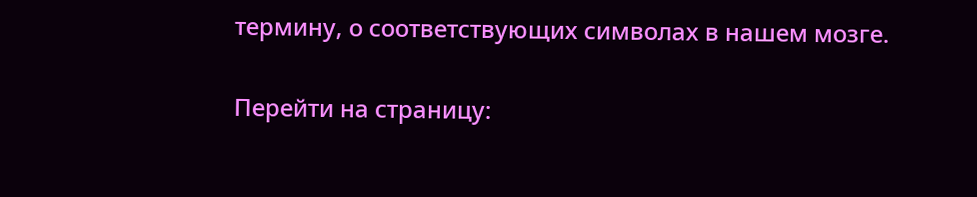термину, о соответствующих символах в нашем мозге.

Перейти на страницу: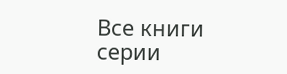Все книги серии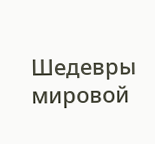Шедевры мировой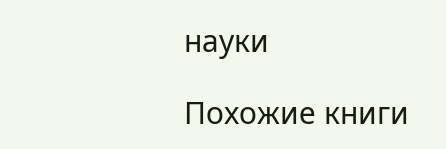науки

Похожие книги